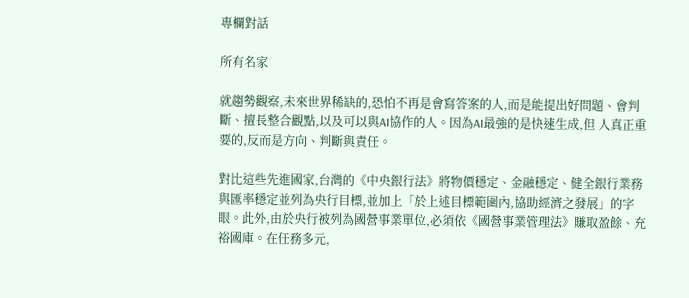專欄對話

所有名家

就趨勢觀察,未來世界稀缺的,恐怕不再是會寫答案的人,而是能提出好問題、會判斷、擅長整合觀點,以及可以與AI協作的人。因為AI最強的是快速生成,但 人真正重要的,反而是方向、判斷與責任。

對比這些先進國家,台灣的《中央銀行法》將物價穩定、金融穩定、健全銀行業務與匯率穩定並列為央行目標,並加上「於上述目標範圍內,協助經濟之發展」的字眼。此外,由於央行被列為國營事業單位,必須依《國營事業管理法》賺取盈餘、充裕國庫。在任務多元,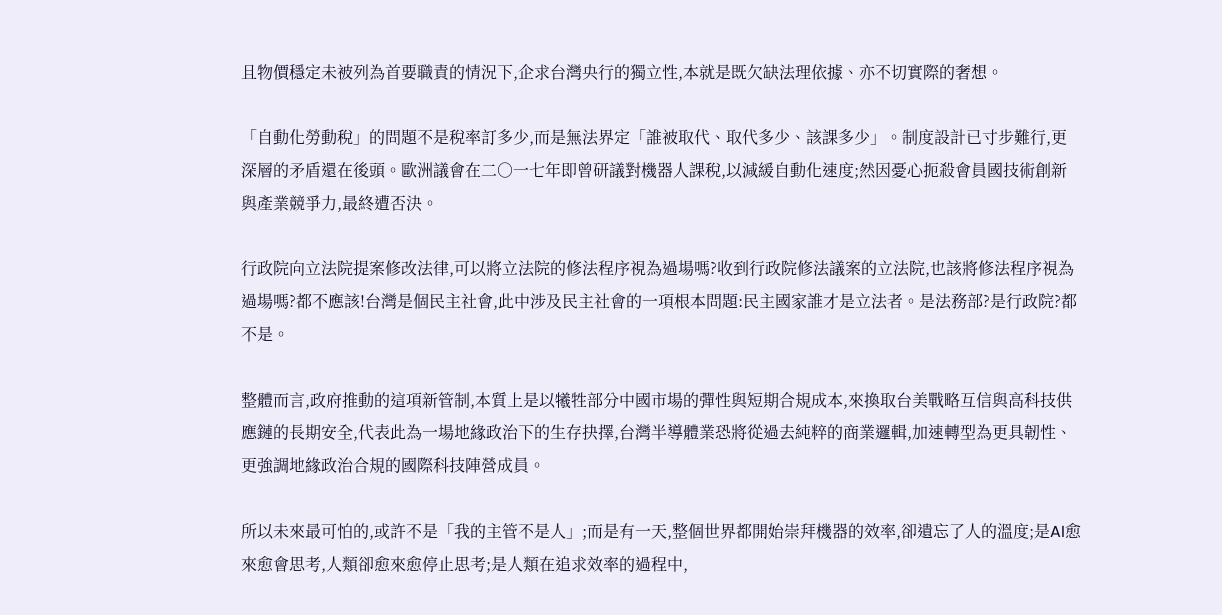且物價穩定未被列為首要職責的情況下,企求台灣央行的獨立性,本就是既欠缺法理依據、亦不切實際的奢想。

「自動化勞動稅」的問題不是稅率訂多少,而是無法界定「誰被取代、取代多少、該課多少」。制度設計已寸步難行,更深層的矛盾還在後頭。歐洲議會在二○一七年即曾研議對機器人課稅,以減緩自動化速度;然因憂心扼殺會員國技術創新與產業競爭力,最終遭否決。

行政院向立法院提案修改法律,可以將立法院的修法程序視為過場嗎?收到行政院修法議案的立法院,也該將修法程序視為過場嗎?都不應該!台灣是個民主社會,此中涉及民主社會的一項根本問題:民主國家誰才是立法者。是法務部?是行政院?都不是。

整體而言,政府推動的這項新管制,本質上是以犧牲部分中國市場的彈性與短期合規成本,來換取台美戰略互信與高科技供應鏈的長期安全,代表此為一場地緣政治下的生存抉擇,台灣半導體業恐將從過去純粹的商業邏輯,加速轉型為更具韌性、更強調地緣政治合規的國際科技陣營成員。

所以未來最可怕的,或許不是「我的主管不是人」;而是有一天,整個世界都開始崇拜機器的效率,卻遺忘了人的溫度;是AI愈來愈會思考,人類卻愈來愈停止思考;是人類在追求效率的過程中,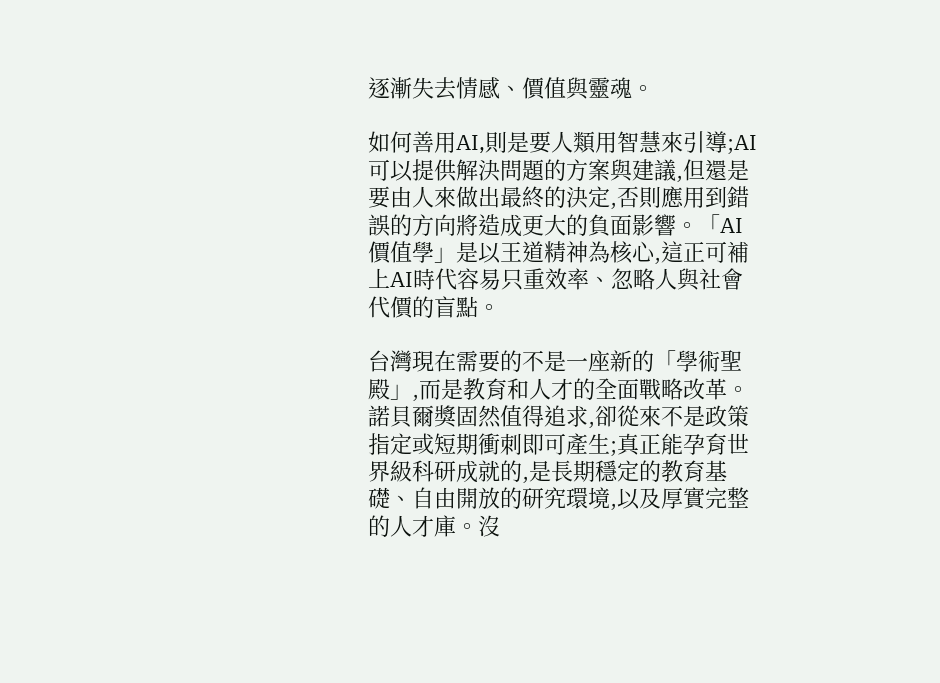逐漸失去情感、價值與靈魂。

如何善用AI,則是要人類用智慧來引導;AI可以提供解決問題的方案與建議,但還是要由人來做出最終的決定,否則應用到錯誤的方向將造成更大的負面影響。「AI價值學」是以王道精神為核心,這正可補上AI時代容易只重效率、忽略人與社會代價的盲點。

台灣現在需要的不是一座新的「學術聖殿」,而是教育和人才的全面戰略改革。諾貝爾獎固然值得追求,卻從來不是政策指定或短期衝刺即可產生;真正能孕育世界級科研成就的,是長期穩定的教育基礎、自由開放的研究環境,以及厚實完整的人才庫。沒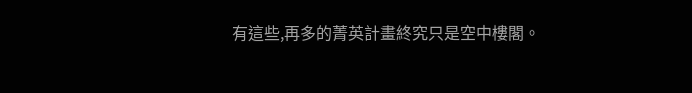有這些,再多的菁英計畫終究只是空中樓閣。